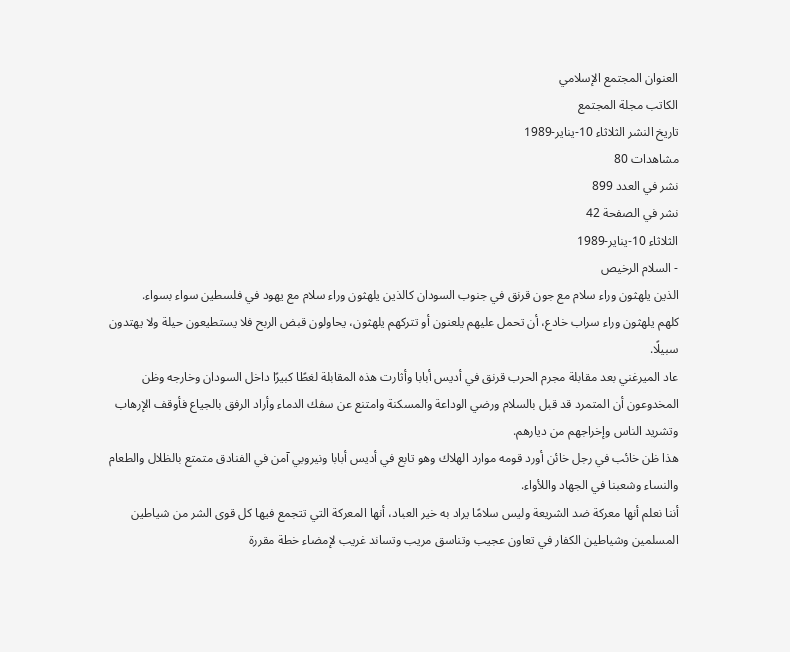العنوان المجتمع الإسلامي
الكاتب مجلة المجتمع
تاريخ النشر الثلاثاء 10-يناير-1989
مشاهدات 80
نشر في العدد 899
نشر في الصفحة 42
الثلاثاء 10-يناير-1989
- السلام الرخيص
الذين يلهثون وراء سلام مع جون قرنق في جنوب السودان كالذين يلهثون وراء سلام مع يهود في فلسطين سواء بسواء.
كلهم يلهثون وراء سراب خادع، أن تحمل عليهم يلعنون أو تتركهم يلهثون، يحاولون قبض الربح فلا يستطيعون حيلة ولا يهتدون سبيلًا.
عاد الميرغني بعد مقابلة مجرم الحرب قرنق في أديس أبابا وأثارت هذه المقابلة لغطًا كبيرًا داخل السودان وخارجه وظن المخدوعون أن المتمرد قد قبل بالسلام ورضي الوداعة والمسكنة وامتنع عن سفك الدماء وأراد الرفق بالجياع فأوقف الإرهاب وتشريد الناس وإخراجهم من ديارهم.
هذا ظن خائب في رجل خائن أورد قومه موارد الهلاك وهو تابع في أديس أبابا ونيروبي آمن في الفنادق متمتع بالظلال والطعام والنساء وشعبنا في الجهاد واللأواء.
أننا نعلم أنها معركة ضد الشريعة وليس سلامًا يراد به خير العباد، أنها المعركة التي تتجمع فيها كل قوى الشر من شياطين المسلمين وشياطين الكفار في تعاون عجيب وتناسق مريب وتساند غريب لإمضاء خطة مقررة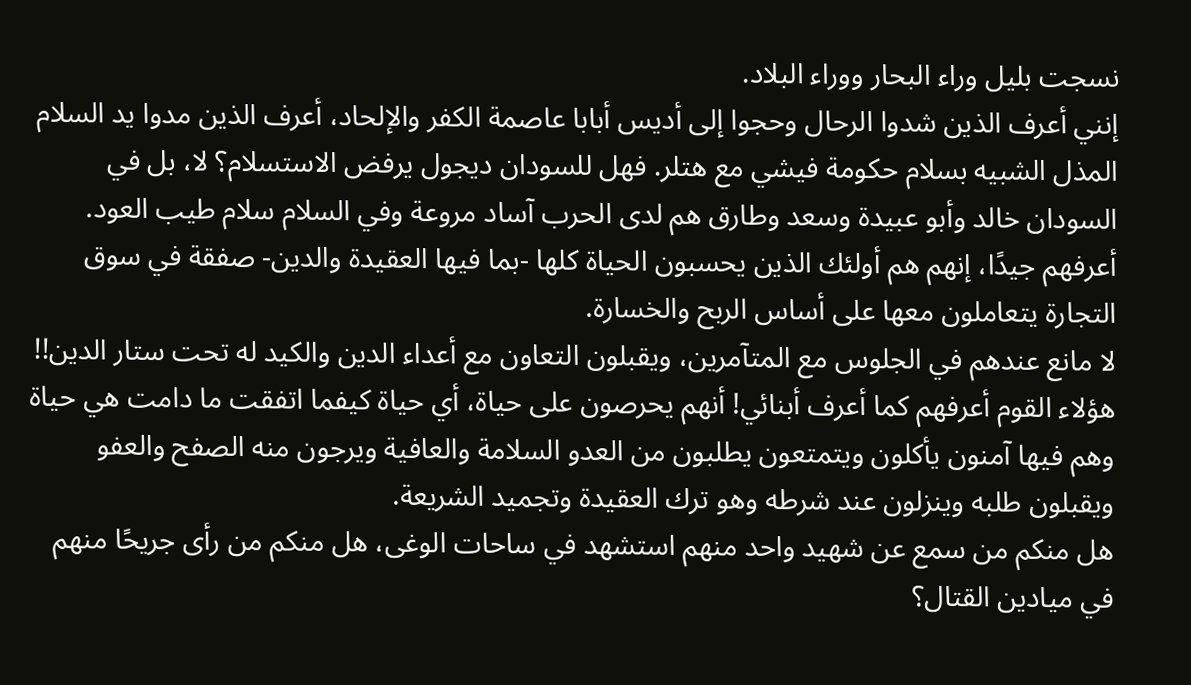نسجت بليل وراء البحار ووراء البلاد.
إنني أعرف الذين شدوا الرحال وحجوا إلى أديس أبابا عاصمة الكفر والإلحاد، أعرف الذين مدوا يد السلام المذل الشبيه بسلام حكومة فيشي مع هتلر. فهل للسودان ديجول يرفض الاستسلام؟ لا، بل في السودان خالد وأبو عبيدة وسعد وطارق هم لدى الحرب آساد مروعة وفي السلام سلام طيب العود.
أعرفهم جيدًا، إنهم هم أولئك الذين يحسبون الحياة كلها -بما فيها العقيدة والدين- صفقة في سوق التجارة يتعاملون معها على أساس الربح والخسارة.
لا مانع عندهم في الجلوس مع المتآمرين، ويقبلون التعاون مع أعداء الدين والكيد له تحت ستار الدين!!
هؤلاء القوم أعرفهم كما أعرف أبنائي! أنهم يحرصون على حياة، أي حياة كيفما اتفقت ما دامت هي حياة وهم فيها آمنون يأكلون ويتمتعون يطلبون من العدو السلامة والعافية ويرجون منه الصفح والعفو ويقبلون طلبه وينزلون عند شرطه وهو ترك العقيدة وتجميد الشريعة.
هل منكم من سمع عن شهيد واحد منهم استشهد في ساحات الوغى، هل منكم من رأى جريحًا منهم في ميادين القتال؟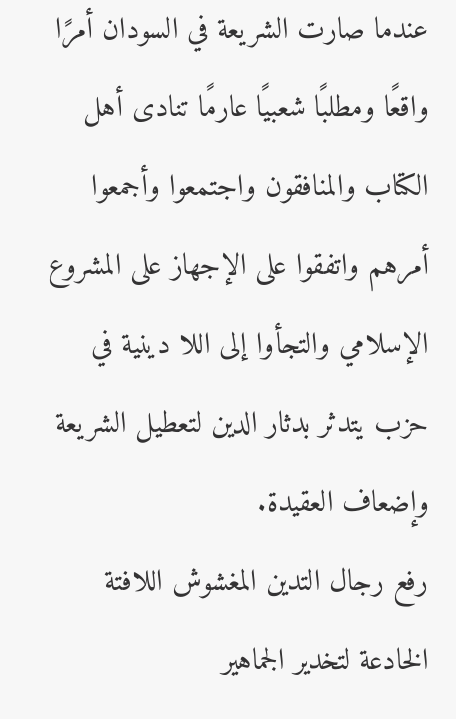عندما صارت الشريعة في السودان أمرًا واقعًا ومطلبًا شعبيًا عارمًا تنادى أهل الكتاب والمنافقون واجتمعوا وأجمعوا أمرهم واتفقوا على الإجهاز على المشروع الإسلامي والتجأوا إلى اللا دينية في حزب يتدثر بدثار الدين لتعطيل الشريعة وإضعاف العقيدة.
رفع رجال التدين المغشوش اللافتة الخادعة لتخدير الجماهير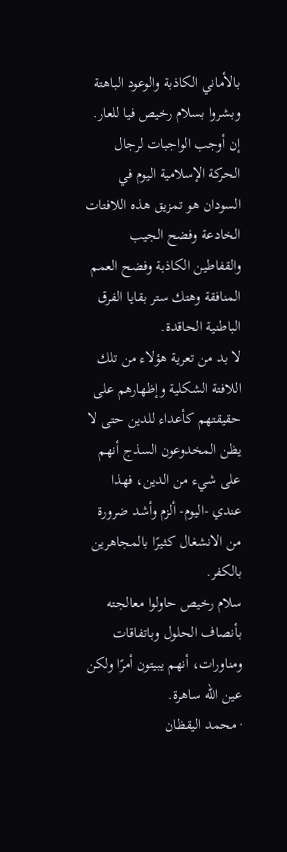بالأماني الكاذبة والوعود الباهتة وبشروا بسلام رخيص فيا للعار.
إن أوجب الواجبات لرجال الحركة الإسلامية اليوم في السودان هو تمزيق هذه اللافتات الخادعة وفضح الجيب والقفاطين الكاذبة وفضح العمم المنافقة وهتك ستر بقايا الفرق الباطنية الحاقدة.
لا بد من تعرية هؤلاء من تلك اللافتة الشكلية وإظهارهم على حقيقتهم كأعداء للدين حتى لا يظن المخدوعون السذج أنهم على شيء من الدين، فهذا عندي -اليوم- ألزم وأشد ضرورة من الانشغال كثيرًا بالمجاهرين بالكفر.
سلام رخيص حاولوا معالجته بأنصاف الحلول وباتفاقات ومناورات، أنهم يبيتون أمرًا ولكن عين الله ساهرة.
· محمد اليقظان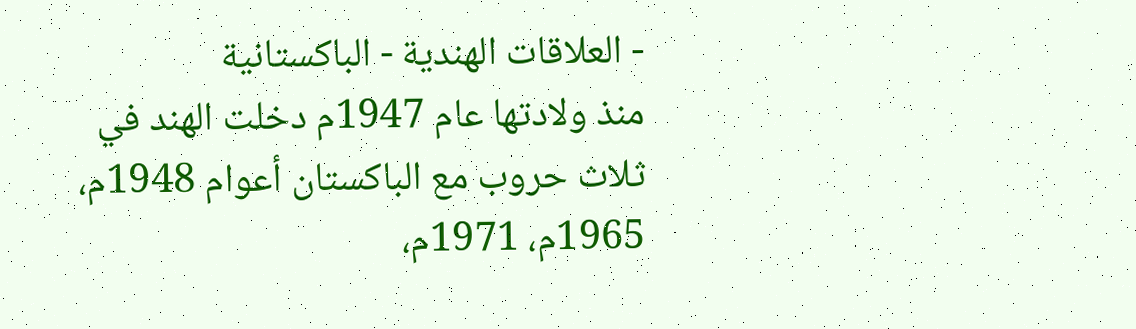- العلاقات الهندية - الباكستانية
منذ ولادتها عام 1947م دخلت الهند في ثلاث حروب مع الباكستان أعوام 1948م، 1965م، 1971م،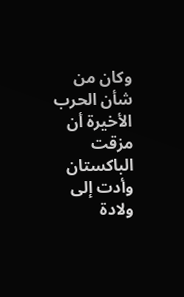وكان من شأن الحرب الأخيرة أن مزقت الباكستان وأدت إلى ولادة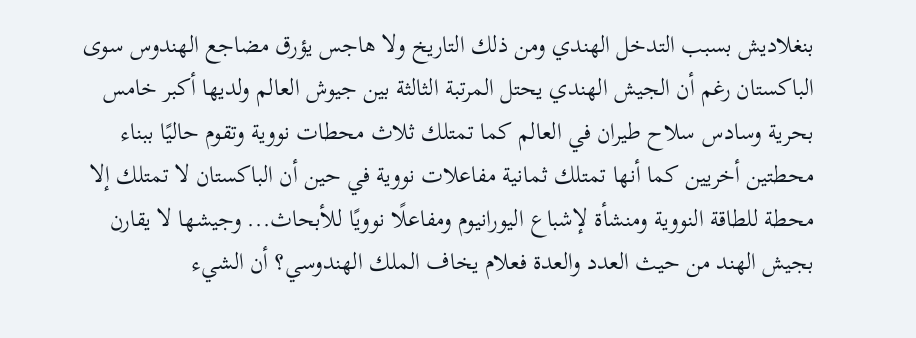بنغلاديش بسبب التدخل الهندي ومن ذلك التاريخ ولا هاجس يؤرق مضاجع الهندوس سوى الباكستان رغم أن الجيش الهندي يحتل المرتبة الثالثة بين جيوش العالم ولديها أكبر خامس بحرية وسادس سلاح طيران في العالم كما تمتلك ثلاث محطات نووية وتقوم حاليًا ببناء محطتين أخريين كما أنها تمتلك ثمانية مفاعلات نووية في حين أن الباكستان لا تمتلك إلا محطة للطاقة النووية ومنشأة لإشباع اليورانيوم ومفاعلًا نوويًا للأبحاث... وجيشها لا يقارن بجيش الهند من حيث العدد والعدة فعلام يخاف الملك الهندوسي؟ أن الشيء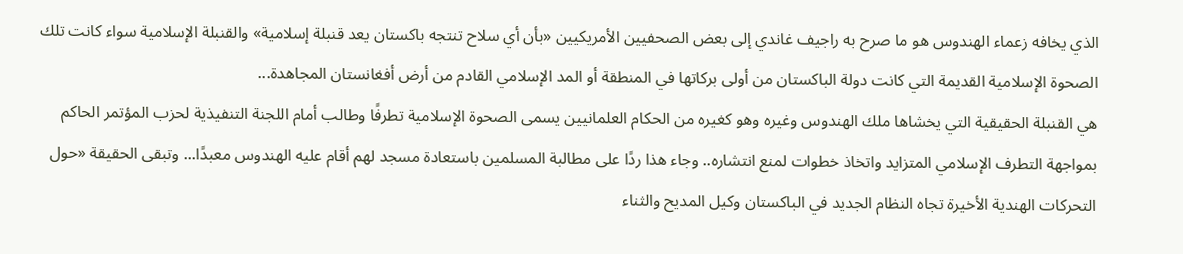الذي يخافه زعماء الهندوس هو ما صرح به راجيف غاندي إلى بعض الصحفيين الأمريكيين «بأن أي سلاح تنتجه باكستان يعد قنبلة إسلامية» والقنبلة الإسلامية سواء كانت تلك الصحوة الإسلامية القديمة التي كانت دولة الباكستان من أولى بركاتها في المنطقة أو المد الإسلامي القادم من أرض أفغانستان المجاهدة...
هي القنبلة الحقيقية التي يخشاها ملك الهندوس وغيره وهو كغيره من الحكام العلمانيين يسمى الصحوة الإسلامية تطرفًا وطالب أمام اللجنة التنفيذية لحزب المؤتمر الحاكم بمواجهة التطرف الإسلامي المتزايد واتخاذ خطوات لمنع انتشاره.. وجاء هذا ردًا على مطالبة المسلمين باستعادة مسجد لهم أقام عليه الهندوس معبدًا... وتبقى الحقيقة «حول التحركات الهندية الأخيرة تجاه النظام الجديد في الباكستان وكيل المديح والثناء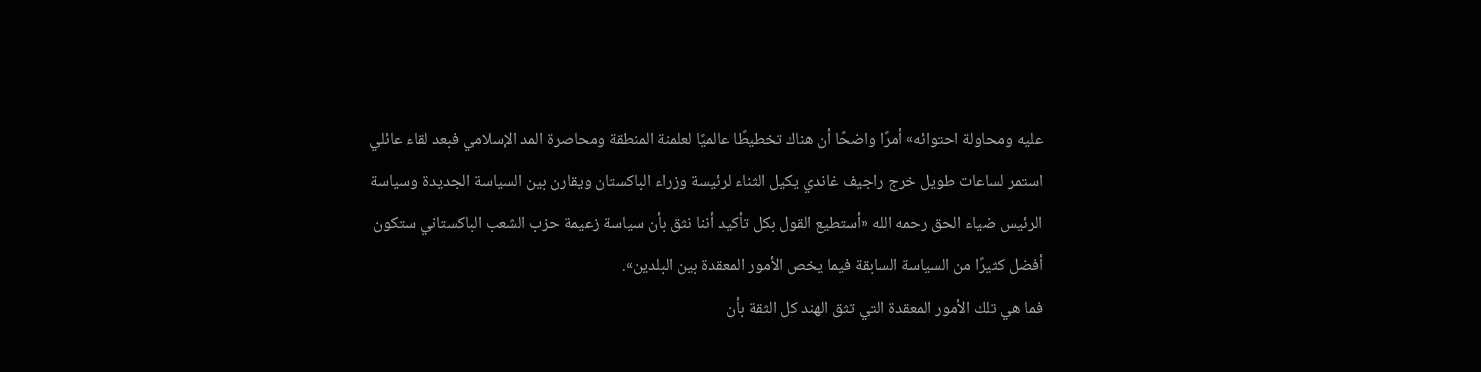عليه ومحاولة احتوائه» أمرًا واضحًا أن هناك تخطيطًا عالميًا لعلمنة المنطقة ومحاصرة المد الإسلامي فبعد لقاء عائلي استمر لساعات طويل خرج راجيف غاندي يكيل الثناء لرئيسة وزراء الباكستان ويقارن بين السياسة الجديدة وسياسة الرئيس ضياء الحق رحمه الله «أستطيع القول بكل تأكيد أننا نثق بأن سياسة زعيمة حزب الشعب الباكستاني ستكون أفضل كثيرًا من السياسة السابقة فيما يخص الأمور المعقدة بين البلدين».
فما هي تلك الأمور المعقدة التي تثق الهند كل الثقة بأن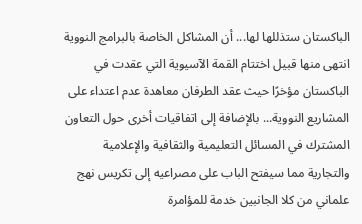الباكستان ستذللها لها... أن المشاكل الخاصة بالبرامج النووية انتهى منها قبيل اختتام القمة الآسيوية التي عقدت في الباكستان مؤخرًا حيث عقد الطرفان معاهدة عدم اعتداء على المشاريع النووية... بالإضافة إلى اتفاقيات أخرى حول التعاون المشترك في المسائل التعليمية والثقافية والإعلامية والتجارية مما سيفتح الباب على مصراعيه إلى تكريس نهج علماني من كلا الجانبين خدمة للمؤامرة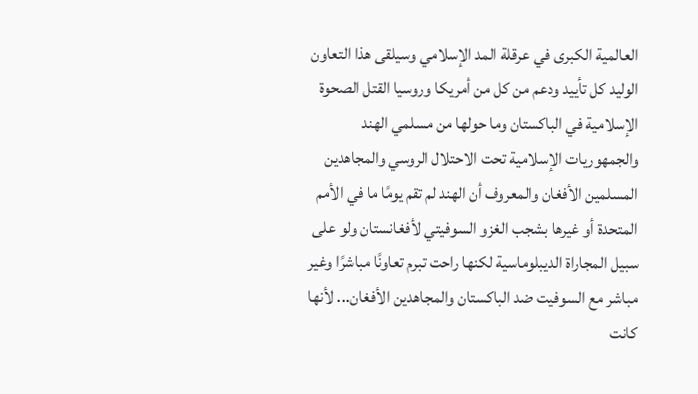العالمية الكبرى في عرقلة المد الإسلامي وسيلقى هذا التعاون الوليد كل تأييد ودعم من كل من أمريكا وروسيا القتل الصحوة الإسلامية في الباكستان وما حولها من مسلمي الهند والجمهوريات الإسلامية تحت الاحتلال الروسي والمجاهدين المسلمين الأفغان والمعروف أن الهند لم تقم يومًا ما في الأمم المتحدة أو غيرها بشجب الغزو السوفيتي لأفغانستان ولو على سبيل المجاراة الديبلوماسية لكنها راحت تبرم تعاونًا مباشرًا وغير مباشر مع السوفيت ضد الباكستان والمجاهدين الأفغان... لأنها كانت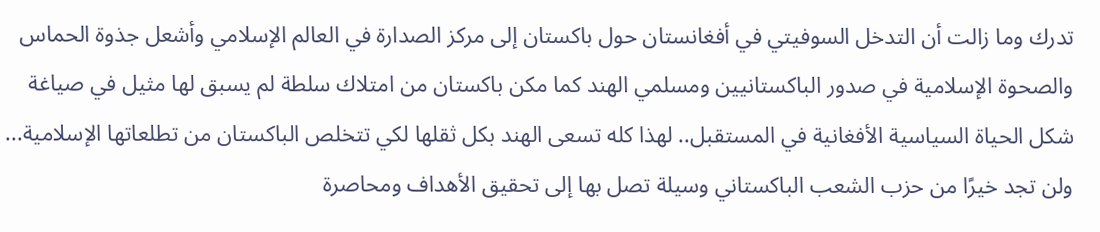تدرك وما زالت أن التدخل السوفيتي في أفغانستان حول باكستان إلى مركز الصدارة في العالم الإسلامي وأشعل جذوة الحماس والصحوة الإسلامية في صدور الباكستانيين ومسلمي الهند كما مكن باكستان من امتلاك سلطة لم يسبق لها مثيل في صياغة شكل الحياة السياسية الأفغانية في المستقبل.. لهذا كله تسعى الهند بكل ثقلها لكي تتخلص الباكستان من تطلعاتها الإسلامية... ولن تجد خيرًا من حزب الشعب الباكستاني وسيلة تصل بها إلى تحقيق الأهداف ومحاصرة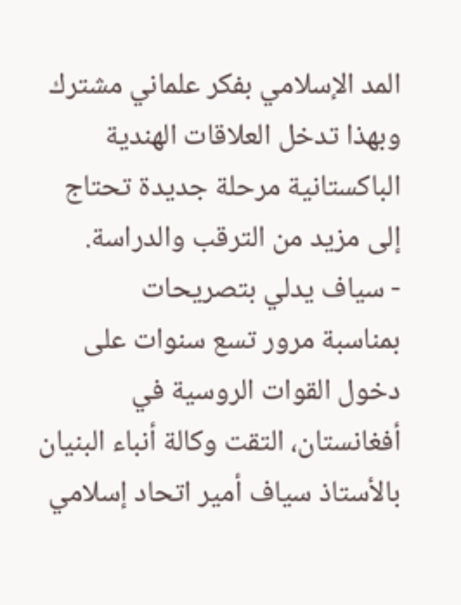المد الإسلامي بفكر علماني مشترك وبهذا تدخل العلاقات الهندية الباكستانية مرحلة جديدة تحتاج إلى مزيد من الترقب والدراسة.
- سياف يدلي بتصريحات
بمناسبة مرور تسع سنوات على دخول القوات الروسية في أفغانستان، التقت وكالة أنباء البنيان بالأستاذ سياف أمير اتحاد إسلامي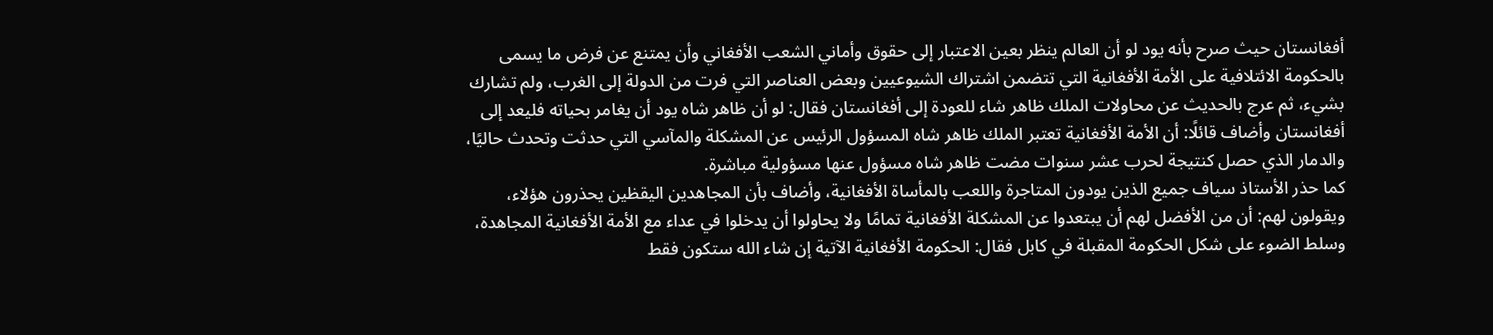أفغانستان حيث صرح بأنه يود لو أن العالم ينظر بعين الاعتبار إلى حقوق وأماني الشعب الأفغاني وأن يمتنع عن فرض ما يسمى بالحكومة الائتلافية على الأمة الأفغانية التي تتضمن اشتراك الشيوعيين وبعض العناصر التي فرت من الدولة إلى الغرب، ولم تشارك بشيء، ثم عرج بالحديث عن محاولات الملك ظاهر شاء للعودة إلى أفغانستان فقال: لو أن ظاهر شاه يود أن يغامر بحياته فليعد إلى أفغانستان وأضاف قائلًا: أن الأمة الأفغانية تعتبر الملك ظاهر شاه المسؤول الرئيس عن المشكلة والمآسي التي حدثت وتحدث حاليًا، والدمار الذي حصل كنتيجة لحرب عشر سنوات مضت ظاهر شاه مسؤول عنها مسؤولية مباشرة.
كما حذر الأستاذ سياف جميع الذين يودون المتاجرة واللعب بالمأساة الأفغانية، وأضاف بأن المجاهدين اليقظين يحذرون هؤلاء، ويقولون لهم: أن من الأفضل لهم أن يبتعدوا عن المشكلة الأفغانية تمامًا ولا يحاولوا أن يدخلوا في عداء مع الأمة الأفغانية المجاهدة، وسلط الضوء على شكل الحكومة المقبلة في كابل فقال: الحكومة الأفغانية الآتية إن شاء الله ستكون فقط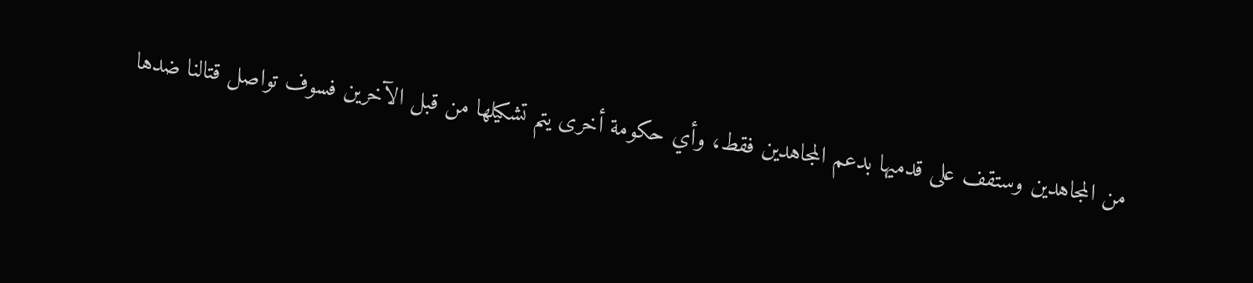من المجاهدين وستقف على قدميها بدعم المجاهدين فقط، وأي حكومة أخرى يتم تشكيلها من قبل الآخرين فسوف تواصل قتالنا ضدها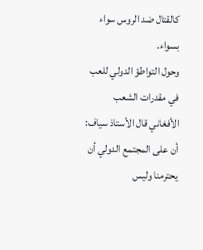كالقتال ضد الروس سواء بسواء.
وحول التواطؤ الدولي للعب في مقدرات الشعب الأفغاني قال الأستاذ سياف: أن على المجتمع الدولي أن يحترمنا وليس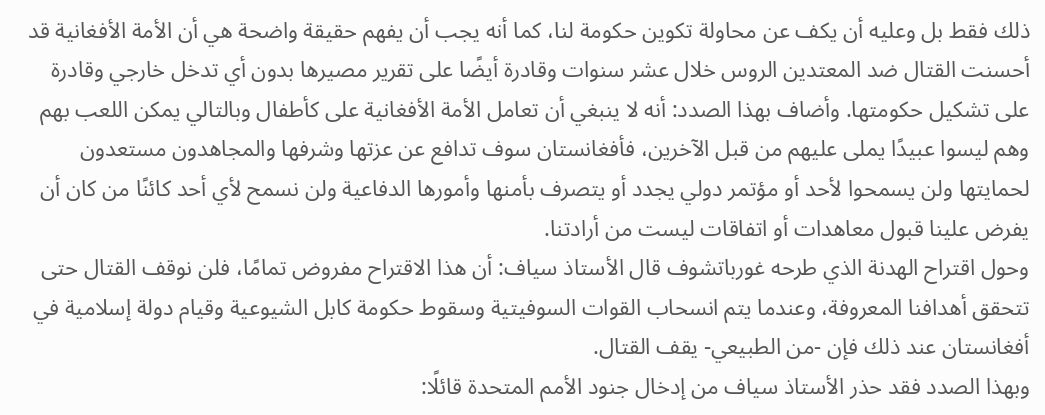ذلك فقط بل وعليه أن يكف عن محاولة تكوين حكومة لنا، كما أنه يجب أن يفهم حقيقة واضحة هي أن الأمة الأفغانية قد أحسنت القتال ضد المعتدين الروس خلال عشر سنوات وقادرة أيضًا على تقرير مصيرها بدون أي تدخل خارجي وقادرة على تشكيل حكومتها. وأضاف بهذا الصدد: أنه لا ينبغي أن تعامل الأمة الأفغانية على كأطفال وبالتالي يمكن اللعب بهم وهم ليسوا عبيدًا يملى عليهم من قبل الآخرين، فأفغانستان سوف تدافع عن عزتها وشرفها والمجاهدون مستعدون لحمايتها ولن يسمحوا لأحد أو مؤتمر دولي يجدد أو يتصرف بأمنها وأمورها الدفاعية ولن نسمح لأي أحد كائنًا من كان أن يفرض علينا قبول معاهدات أو اتفاقات ليست من أرادتنا.
وحول اقتراح الهدنة الذي طرحه غورباتشوف قال الأستاذ سياف: أن هذا الاقتراح مفروض تمامًا، فلن نوقف القتال حتى تتحقق أهدافنا المعروفة، وعندما يتم انسحاب القوات السوفيتية وسقوط حكومة كابل الشيوعية وقيام دولة إسلامية في أفغانستان عند ذلك فإن -من الطبيعي- يقف القتال.
وبهذا الصدد فقد حذر الأستاذ سياف من إدخال جنود الأمم المتحدة قائلًا: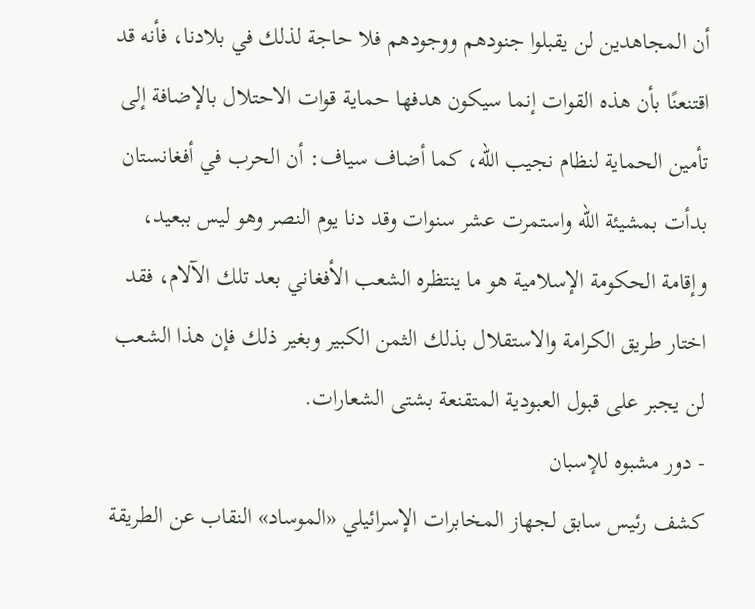أن المجاهدين لن يقبلوا جنودهم ووجودهم فلا حاجة لذلك في بلادنا، فأنه قد اقتنعنًا بأن هذه القوات إنما سيكون هدفها حماية قوات الاحتلال بالإضافة إلى تأمين الحماية لنظام نجيب الله، كما أضاف سياف: أن الحرب في أفغانستان بدأت بمشيئة الله واستمرت عشر سنوات وقد دنا يوم النصر وهو ليس ببعيد، وإقامة الحكومة الإسلامية هو ما ينتظره الشعب الأفغاني بعد تلك الآلام، فقد اختار طريق الكرامة والاستقلال بذلك الثمن الكبير وبغير ذلك فإن هذا الشعب لن يجبر على قبول العبودية المتقنعة بشتى الشعارات.
- دور مشبوه للإسبان
كشف رئيس سابق لجهاز المخابرات الإسرائيلي «الموساد» النقاب عن الطريقة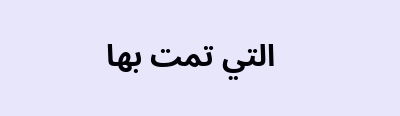التي تمت بها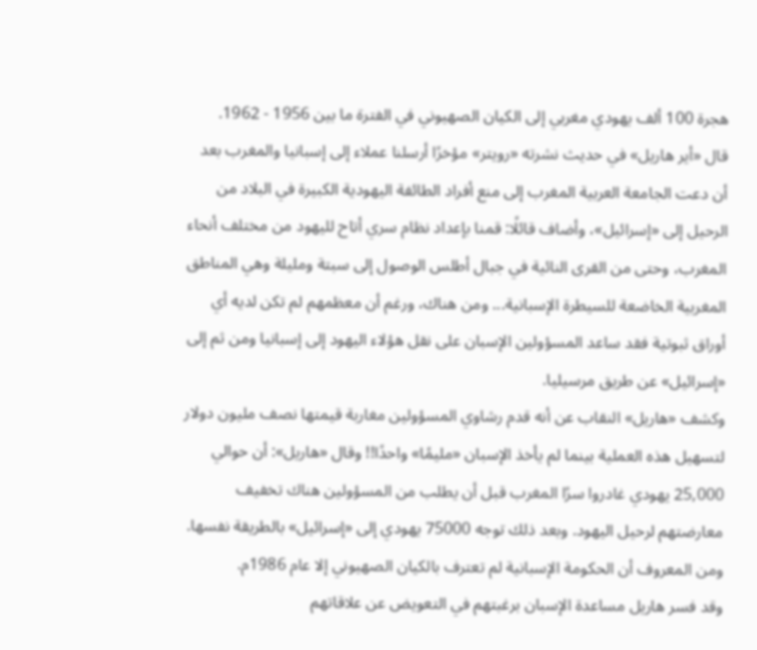هجرة 100 ألف يهودي مغربي إلى الكيان الصهيوني في الفترة ما بين 1956 - 1962.
قال «أير هاريل» في حديث نشرته «رویتر» مؤخرًا أرسلنا عملاء إلى إسبانيا والمغرب بعد أن دعت الجامعة العربية المغرب إلى منع أفراد الطائفة اليهودية الكبيرة في البلاد من الرحيل إلى «إسرائيل»، وأضاف قائلًا: قمنا بإعداد نظام سري أتاح لليهود من مختلف أنحاء المغرب، وحتى من القرى النائية في جبال أطلس الوصول إلى سبتة ومليلة وهي المناطق المغربية الخاضعة للسيطرة الإسبانية... ومن هناك، ورغم أن معظمهم لم تكن لديه أي أوراق ثبوتية فقد ساعد المسؤولين الإسبان على نقل هؤلاء اليهود إلى إسبانيا ومن ثم إلى «إسرائيل» عن طريق مرسيليا.
وكشف «هاريل» النقاب عن أنه قدم رشاوي المسؤولين مغاربة قيمتها نصف مليون دولار لتسهيل هذه العملية بينما لم يأخذ الإسبان «مليمًا» واحدًا!! وقال «هاريل»: أن حوالي 25,000 يهودي غادروا سرًا المغرب قبل أن يطلب من المسؤولين هناك تخفيف معارضتهم لرحيل اليهود. وبعد ذلك توجه 75000 يهودي إلى «إسرائيل» بالطريقة نفسها.
ومن المعروف أن الحكومة الإسبانية لم تعترف بالكيان الصهيوني إلا عام 1986م.
وقد فسر هاريل مساعدة الإسبان برغبتهم في التعويض عن علاقاتهم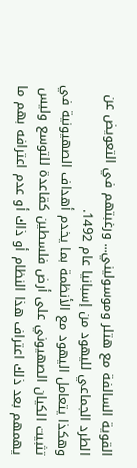القوية السالفة مع هتلر وموسوليني... ورغبتهم في التعويض عن الطرد الجماعي لليهود من إسبانيا عام 1492.
وهكذا يتعامل اليهود مع الأنظمة بما يخدم أهداف الصهيونية في تثبيت الكيان الصهيوني على أرض فلسطين كقاعدة للتوسع وليس يهمهم بعد ذلك اعتراف هذا النظام أو ذاك أو عدم اعترافه بهم ما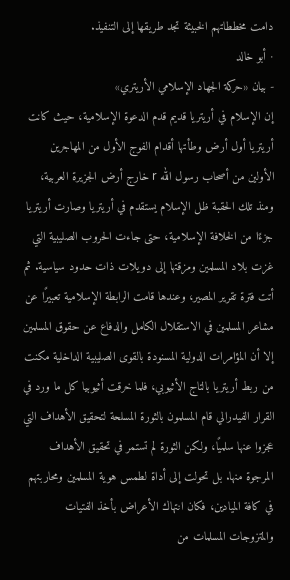دامت مخططاتهم الخبيثة تجد طريقها إلى التنفيذ.
· أبو خالد
- بيان «حركة الجهاد الإسلامي الأريتري»
إن الإسلام في أريتريا قديم قدم الدعوة الإسلامية، حيث كانت أريتريا أول أرض وطأتها أقدام الفوج الأول من المهاجرين الأولين من أصحاب رسول الله r خارج أرض الجزيرة العربية، ومنذ تلك الحقبة ظل الإسلام يستقدم في أريتريا وصارت أريتريا جزءًا من الخلافة الإسلامية، حتى جاءت الحروب الصليبية التي غزت بلاد المسلمين ومزقتها إلى دويلات ذات حدود سياسية. ثم أتت فترة تقرير المصير، وعندها قامت الرابطة الإسلامية تعبيرًا عن مشاعر المسلمين في الاستقلال الكامل والدفاع عن حقوق المسلمين إلا أن المؤامرات الدولية المسنودة بالقوى الصليبية الداخلية مكنت من ربط أريتريا بالتاج الأثيوبي، فلما خرقت أثيوبيا كل ما ورد في القرار الفيدرالي قام المسلمون بالثورة المسلحة لتحقيق الأهداف التي عجزوا عنها سلميًا، ولكن الثورة لم تستمر في تحقيق الأهداف المرجوة منها. بل تحولت إلى أداة لطمس هوية المسلمين ومحاربتهم في كافة الميادين، فكان انتهاك الأعراض بأخذ الفتيات والمتزوجات المسلمات من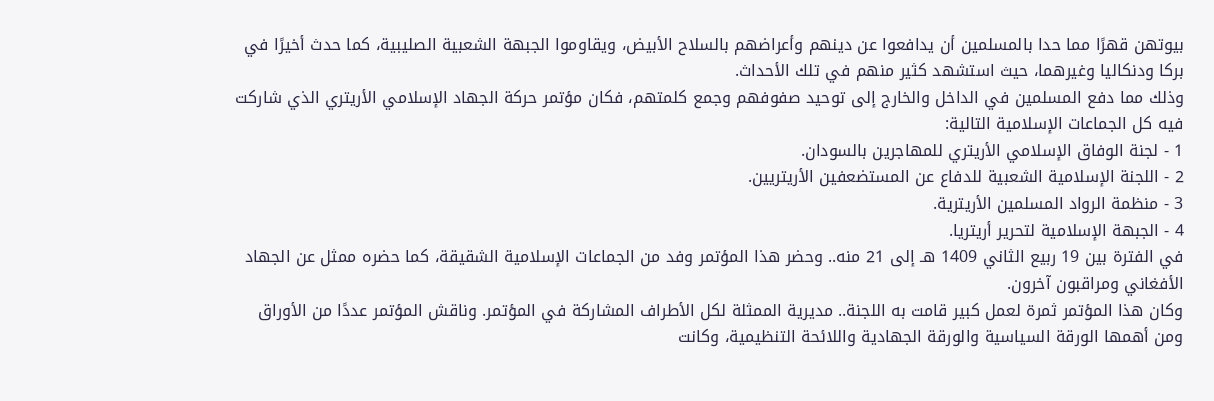بيوتهن قهرًا مما حدا بالمسلمين أن يدافعوا عن دينهم وأعراضهم بالسلاح الأبيض، ويقاوموا الجبهة الشعبية الصليبية، كما حدث أخيرًا في بركا ودنكاليا وغيرهما، حيث استشهد كثير منهم في تلك الأحداث.
وذلك مما دفع المسلمين في الداخل والخارج إلى توحيد صفوفهم وجمع كلمتهم، فكان مؤتمر حركة الجهاد الإسلامي الأريتري الذي شاركت فيه كل الجماعات الإسلامية التالية:
1 - لجنة الوفاق الإسلامي الأريتري للمهاجرين بالسودان.
2 - اللجنة الإسلامية الشعبية للدفاع عن المستضعفين الأريتريين.
3 - منظمة الرواد المسلمين الأريترية.
4 - الجبهة الإسلامية لتحرير أريتريا.
في الفترة بين 19 ربيع الثاني 1409 هـ إلى 21 منه.. وحضر هذا المؤتمر وفد من الجماعات الإسلامية الشقيقة، كما حضره ممثل عن الجهاد الأفغاني ومراقبون آخرون.
وكان هذا المؤتمر ثمرة لعمل كبير قامت به اللجنة.. مديرية الممثلة لكل الأطراف المشاركة في المؤتمر. وناقش المؤتمر عددًا من الأوراق ومن أهمها الورقة السياسية والورقة الجهادية واللائحة التنظيمية، وكانت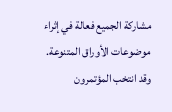مشاركة الجميع فعالة في إثراء موضوعات الأوراق المتنوعة.
وقد انتخب المؤتمرون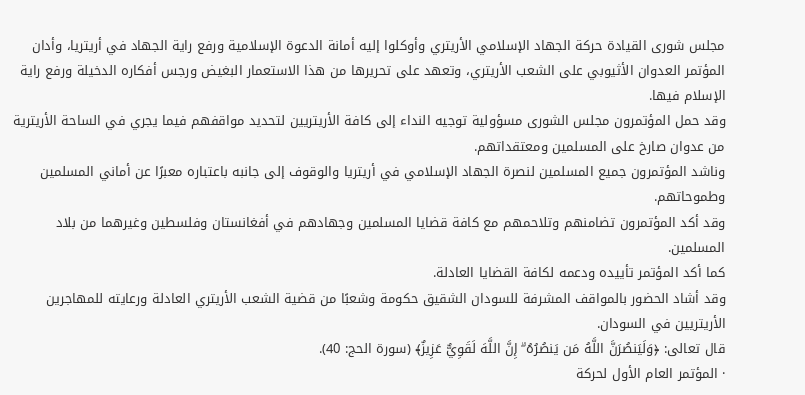مجلس شورى القيادة حركة الجهاد الإسلامي الأريتري وأوكلوا إليه أمانة الدعوة الإسلامية ورفع راية الجهاد في أريتريا، وأدان المؤتمر العدوان الأثيوبي على الشعب الأريتري، وتعهد على تحريرها من هذا الاستعمار البغيض ورجس أفكاره الدخيلة ورفع راية الإسلام فيها.
وقد حمل المؤتمرون مجلس الشورى مسؤولية توجيه النداء إلى كافة الأريتريين لتحديد مواقفهم فيما يجري في الساحة الأريترية من عدوان صارخ على المسلمين ومعتقداتهم.
وناشد المؤتمرون جميع المسلمين لنصرة الجهاد الإسلامي في أريتريا والوقوف إلى جانبه باعتباره معبرًا عن أماني المسلمين وطموحاتهم.
وقد أكد المؤتمرون تضامنهم وتلاحمهم مع كافة قضايا المسلمين وجهادهم في أفغانستان وفلسطين وغيرهما من بلاد المسلمين.
كما أكد المؤتمر تأييده ودعمه لكافة القضايا العادلة.
وقد أشاد الحضور بالمواقف المشرفة للسودان الشقيق حكومة وشعبًا من قضية الشعب الأريتري العادلة ورعايته للمهاجرين الأريتريين في السودان.
قال تعالى: ﴿وَلَيَنصُرَنَّ اللَّهُ مَن يَنصُرُهُ ۗ إِنَّ اللَّهَ لَقَوِيٌّ عَزِيزٌ﴾ (سورة الحج: 40).
· المؤتمر العام الأول لحركة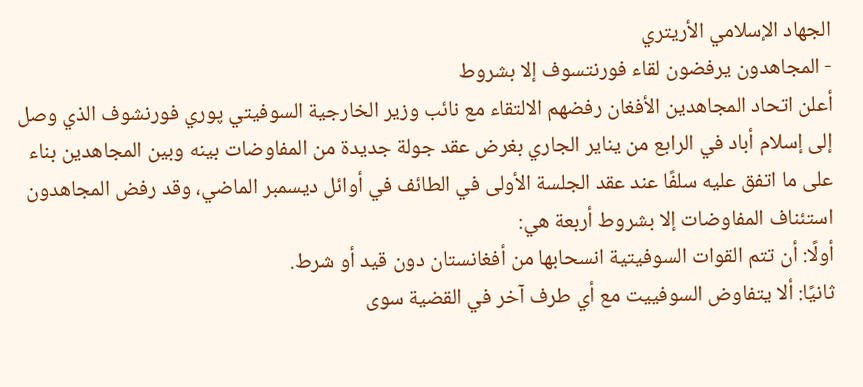الجهاد الإسلامي الأريتري
- المجاهدون يرفضون لقاء فورنتسوف إلا بشروط
أعلن اتحاد المجاهدين الأفغان رفضهم الالتقاء مع نائب وزير الخارجية السوفيتي پوري فورنشوف الذي وصل إلى إسلام أباد في الرابع من يناير الجاري بغرض عقد جولة جديدة من المفاوضات بينه وبين المجاهدين بناء على ما اتفق عليه سلفًا عند عقد الجلسة الأولى في الطائف في أوائل ديسمبر الماضي، وقد رفض المجاهدون استئناف المفاوضات إلا بشروط أربعة هي:
أولًا: أن تتم القوات السوفيتية انسحابها من أفغانستان دون قيد أو شرط.
ثانيًا: ألا يتفاوض السوفييت مع أي طرف آخر في القضية سوى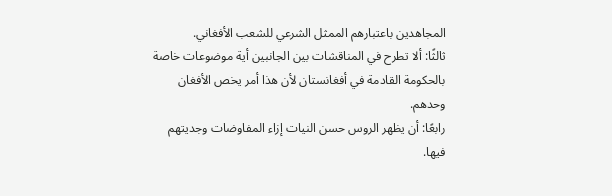المجاهدين باعتبارهم الممثل الشرعي للشعب الأفغاني.
ثالثًا: ألا تطرح في المناقشات بين الجانبين أية موضوعات خاصة بالحكومة القادمة في أفغانستان لأن هذا أمر يخص الأفغان وحدهم.
رابعًا: أن يظهر الروس حسن النيات إزاء المفاوضات وجديتهم فيها.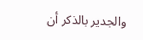والجدير بالذكر أن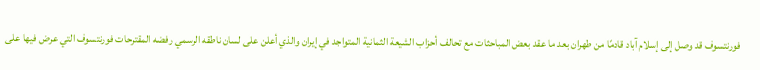فورنتسوف قد وصل إلى إسلام آباد قادمًا من طهران بعد ما عقد بعض المباحثات مع تحالف أحزاب الشيعة الثمانية المتواجد في إيران والذي أعلن على لسان ناطقه الرسمي رفضه المقترحات فورنتسوف التي عرض فيها على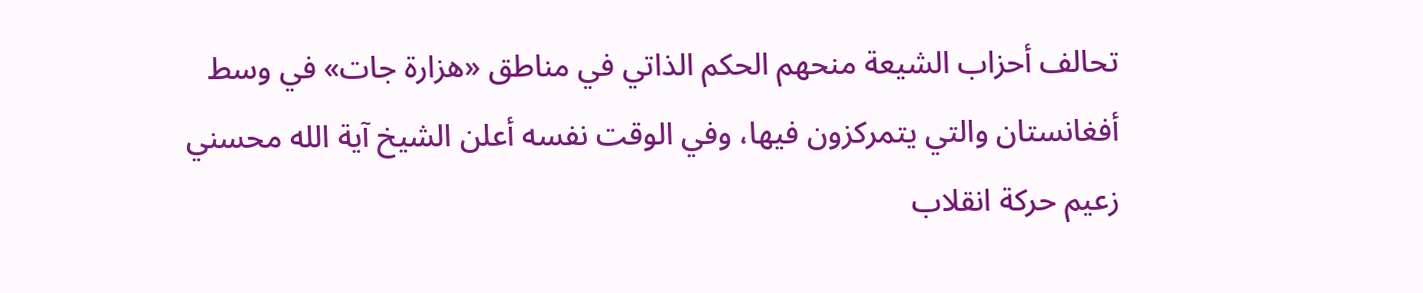تحالف أحزاب الشيعة منحهم الحكم الذاتي في مناطق «هزارة جات» في وسط أفغانستان والتي يتمركزون فيها، وفي الوقت نفسه أعلن الشيخ آية الله محسني زعيم حركة انقلاب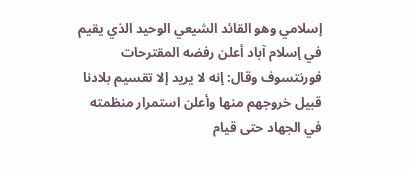إسلامي وهو القائد الشيعي الوحيد الذي يقيم في إسلام آباد أعلن رفضه المقترحات فورنتسوف وقال: إنه لا يريد إلا تقسيم بلادنا قبيل خروجهم منها وأعلن استمرار منظمته في الجهاد حتى قيام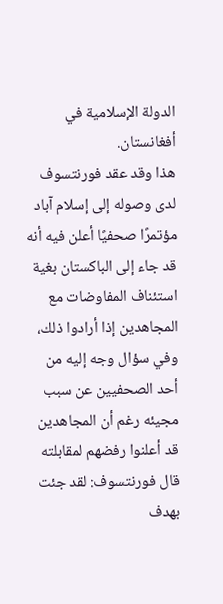الدولة الإسلامية في أفغانستان.
هذا وقد عقد فورنتسوف لدى وصوله إلى إسلام آباد مؤتمرًا صحفيًا أعلن فيه أنه قد جاء إلى الباكستان بغية استئناف المفاوضات مع المجاهدين إذا أرادوا ذلك، وفي سؤال وجه إليه من أحد الصحفيين عن سبب مجيئه رغم أن المجاهدين قد أعلنوا رفضهم لمقابلته قال فورنتسوف: لقد جئت بهدف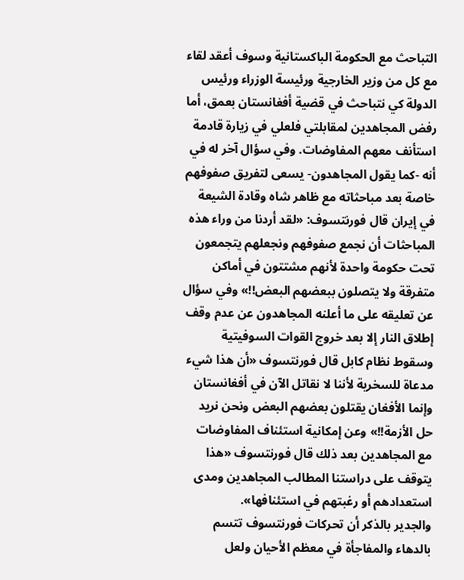التباحث مع الحكومة الباكستانية وسوف أعقد لقاء مع كل من وزير الخارجية ورئيسة الوزراء ورئيس الدولة كي نتباحث في قضية أفغانستان بعمق، أما رفض المجاهدين لمقابلتي فلعلي في زيارة قادمة استأنف معهم المفاوضات. وفي سؤال آخر له في أنه -كما يقول المجاهدون- يسعى لتفريق صفوفهم خاصة بعد مباحثاته مع ظاهر شاه وقادة الشيعة في إيران قال فورنتسوف: «لقد أردنا من وراء هذه المباحثات أن نجمع صفوفهم ونجعلهم يتجمعون تحت حكومة واحدة لأنهم مشتتون في أماكن متفرقة ولا يتصلون ببعضهم البعض!!» وفي سؤال عن تعليقه على ما أعلنه المجاهدون عن عدم وقف إطلاق النار إلا بعد خروج القوات السوفيتية وسقوط نظام كابل قال فورنتسوف «أن هذا شيء مدعاة للسخرية لأننا لا نقاتل الآن في أفغانستان وإنما الأفغان يقتلون بعضهم البعض ونحن نريد حل الأزمة!!» وعن إمكانية استئناف المفاوضات مع المجاهدين بعد ذلك قال فورنتسوف «هذا يتوقف على دراستنا المطالب المجاهدين ومدى استعدادهم أو رغبتهم في استئنافها».
والجدير بالذكر أن تحركات فورنتسوف تتسم بالدهاء والمفاجأة في معظم الأحيان ولعل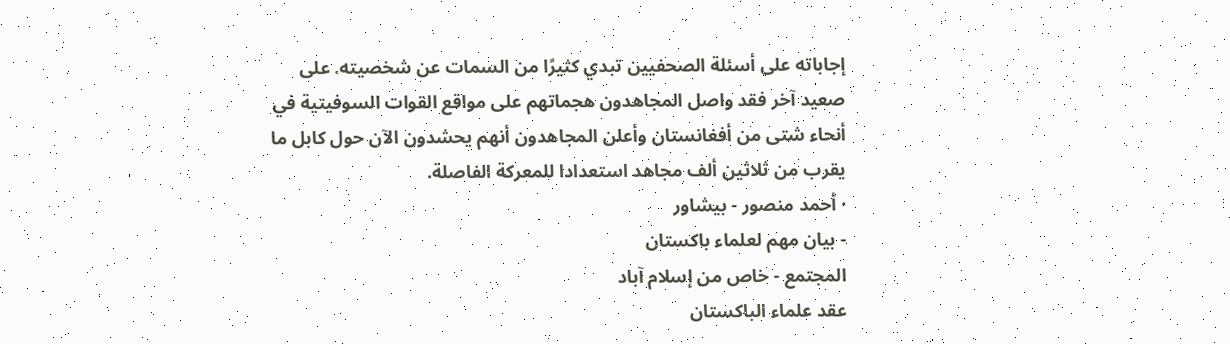إجاباته على أسئلة الصحفيين تبدي كثيرًا من السمات عن شخصيته. على صعيد آخر فقد واصل المجاهدون هجماتهم على مواقع القوات السوفيتية في أنحاء شتى من أفغانستان وأعلن المجاهدون أنهم يحشدون الآن حول كابل ما يقرب من ثلاثين ألف مجاهد استعدادا للمعركة الفاصلة.
· أحمد منصور - بيشاور
- بيان مهم لعلماء باكستان
المجتمع - خاص من إسلام آباد
عقد علماء الباكستان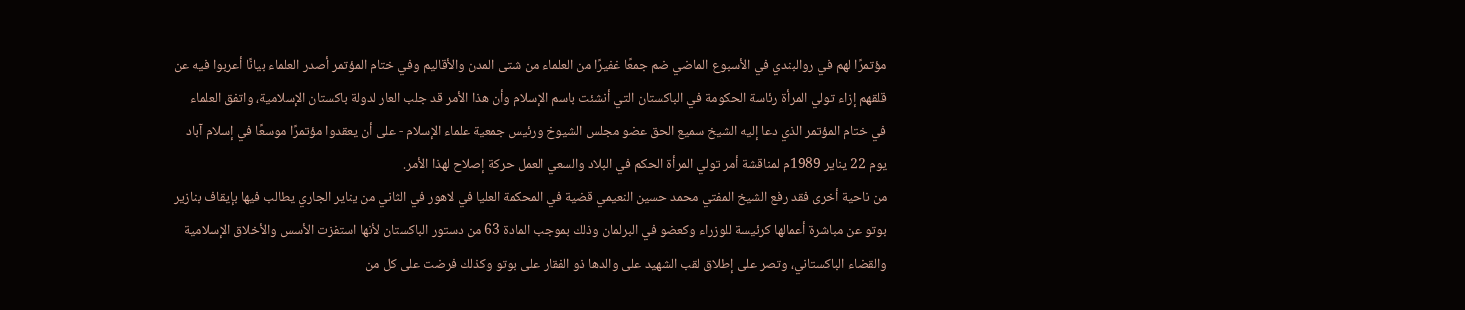مؤتمرًا لهم في روالبندي في الأسبوع الماضي ضم جمعًا غفيرًا من العلماء من شتى المدن والأقاليم وفي ختام المؤتمر أصدر العلماء بيانًا أعربوا فيه عن قلقهم إزاء تولي المرأة رئاسة الحكومة في الباكستان التي أنشئت باسم الإسلام وأن هذا الأمر قد جلب العار لدولة باكستان الإسلامية، واتفق العلماء في ختام المؤتمر الذي دعا إليه الشيخ سميع الحق عضو مجلس الشيوخ ورئيس جمعية علماء الإسلام - على أن يعقدوا مؤتمرًا موسعًا في إسلام آباد يوم 22 يناير 1989م لمناقشة أمر تولي المرأة الحكم في البلاد والسعي العمل حركة إصلاح لهذا الأمر.
من ناحية أخرى فقد رفع الشيخ المفتي محمد حسين النعيمي قضية في المحكمة العليا في لاهور في الثاني من يناير الجاري يطالب فيها بإيقاف بنازير بوتو عن مباشرة أعمالها كرئيسة للوزراء وكعضو في البرلمان وذلك بموجب المادة 63 من دستور الباكستان لأنها استفزت الأسس والأخلاق الإسلامية والقضاء الباكستاني، وتصر على إطلاق لقب الشهيد على والدها ذو الفقار على بوتو وكذلك فرضت على كل من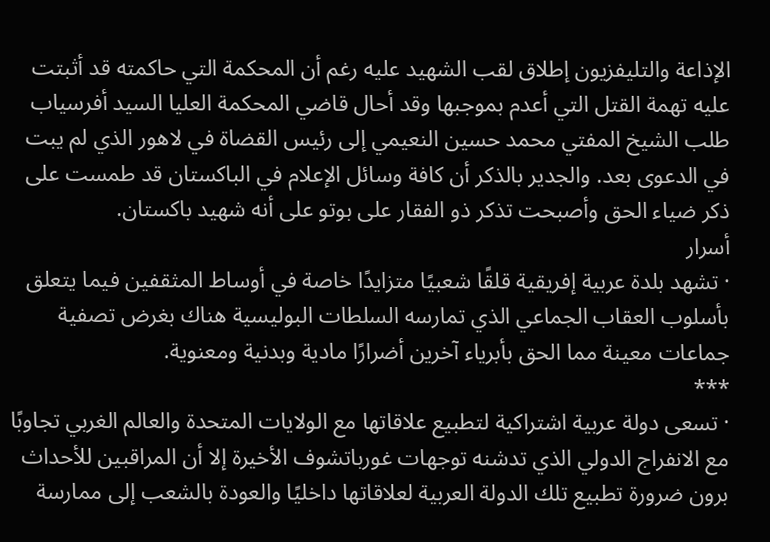الإذاعة والتليفزيون إطلاق لقب الشهيد عليه رغم أن المحكمة التي حاكمته قد أثبتت عليه تهمة القتل التي أعدم بموجبها وقد أحال قاضي المحكمة العليا السيد أفرسياب طلب الشيخ المفتي محمد حسين النعيمي إلى رئيس القضاة في لاهور الذي لم يبت في الدعوى بعد. والجدير بالذكر أن كافة وسائل الإعلام في الباكستان قد طمست على ذكر ضياء الحق وأصبحت تذكر ذو الفقار على بوتو على أنه شهيد باكستان.
أسرار
· تشهد بلدة عربية إفريقية قلقًا شعبيًا متزايدًا خاصة في أوساط المثقفين فيما يتعلق بأسلوب العقاب الجماعي الذي تمارسه السلطات البوليسية هناك بغرض تصفية جماعات معينة مما الحق بأبرياء آخرين أضرارًا مادية وبدنية ومعنوية.
***
· تسعى دولة عربية اشتراكية لتطبيع علاقاتها مع الولايات المتحدة والعالم الغربي تجاوبًا مع الانفراج الدولي الذي تدشنه توجهات غورباتشوف الأخيرة إلا أن المراقبين للأحداث برون ضرورة تطبيع تلك الدولة العربية لعلاقاتها داخليًا والعودة بالشعب إلى ممارسة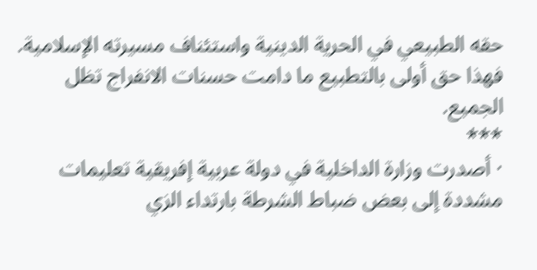حقه الطبيعي في الحرية الدينية واستئناف مسيرته الإسلامية. فهذا حق أولى بالتطبيع ما دامت حسنات الانفراج تظل الجميع.
***
· أصدرت وزارة الداخلية في دولة عربية إفريقية تعليمات مشددة إلى بعض ضباط الشرطة بارتداء الزي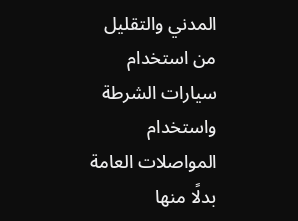المدني والتقليل من استخدام سيارات الشرطة واستخدام المواصلات العامة بدلًا منها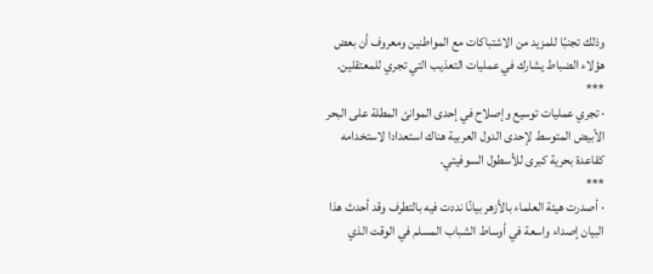وذلك تجنبًا للمزيد من الاشتباكات مع المواطنين ومعروف أن بعض هؤلاء الضباط يشارك في عمليات التعذيب التي تجري للمعتقلين.
***
· تجري عمليات توسيع وإصلاح في إحدى الموانئ المطلة على البحر الأبيض المتوسط لإحدى الدول العربية هناك استعدادا لاستخدامه كقاعدة بحرية كبرى للأسطول السوفيتي.
***
· أصدرت هيئة العلماء بالأزهر بيانًا نددت فيه بالتطرف وقد أحدث هذا البيان إصداء واسعة في أوساط الشباب المسلم في الوقت الذي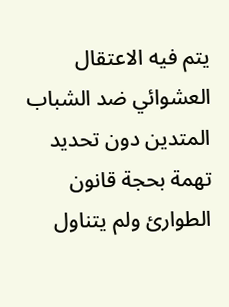يتم فيه الاعتقال العشوائي ضد الشباب المتدين دون تحديد تهمة بحجة قانون الطوارئ ولم يتناول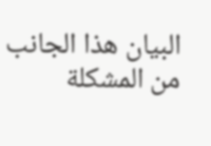البيان هذا الجانب من المشكلة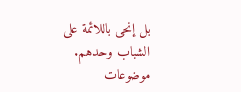بل إنحى باللائمة على الشباب وحدهم.
موضوعات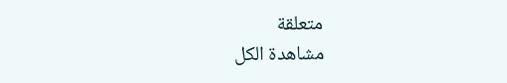متعلقة
مشاهدة الكل